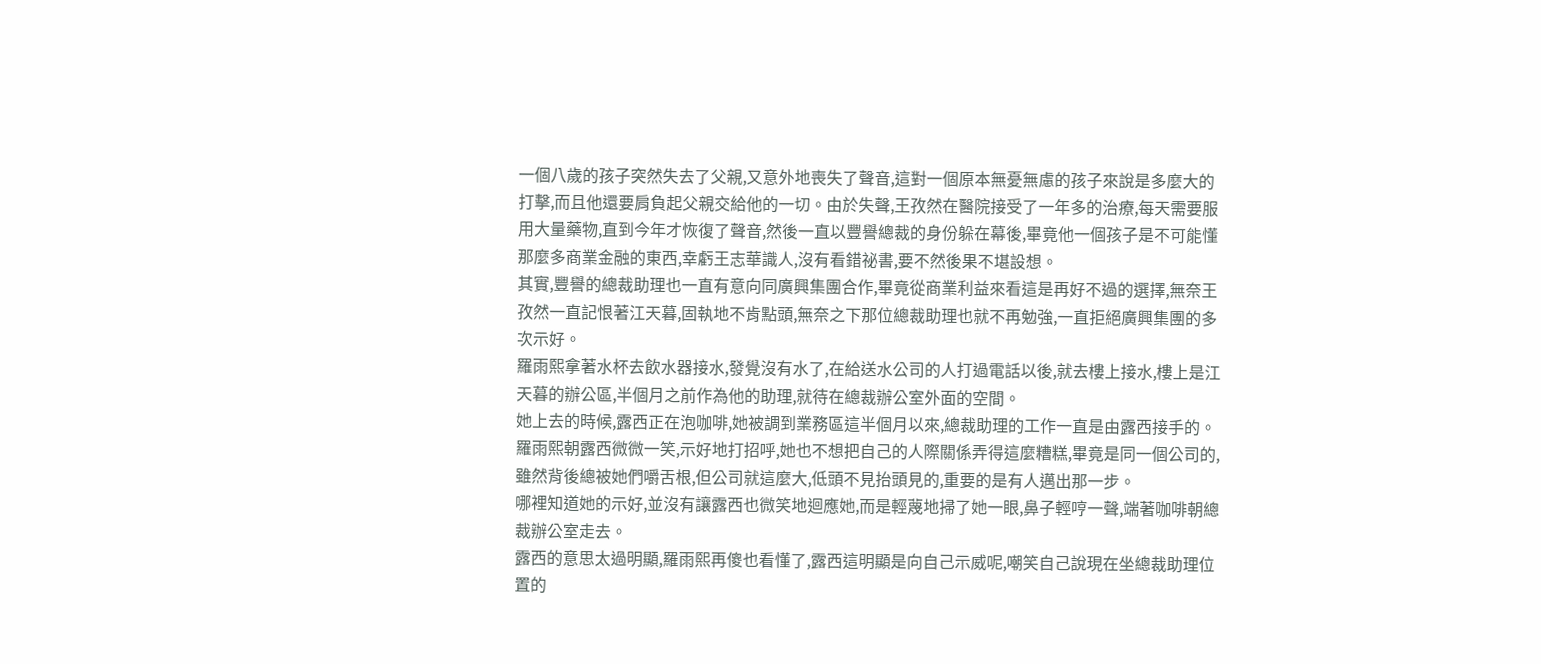一個八歲的孩子突然失去了父親,又意外地喪失了聲音,這對一個原本無憂無慮的孩子來說是多麼大的打擊,而且他還要肩負起父親交給他的一切。由於失聲,王孜然在醫院接受了一年多的治療,每天需要服用大量藥物,直到今年才恢復了聲音,然後一直以豐譽總裁的身份躲在幕後,畢竟他一個孩子是不可能懂那麼多商業金融的東西,幸虧王志華識人,沒有看錯祕書,要不然後果不堪設想。
其實,豐譽的總裁助理也一直有意向同廣興集團合作,畢竟從商業利益來看這是再好不過的選擇,無奈王孜然一直記恨著江天暮,固執地不肯點頭,無奈之下那位總裁助理也就不再勉強,一直拒絕廣興集團的多次示好。
羅雨熙拿著水杯去飲水器接水,發覺沒有水了,在給送水公司的人打過電話以後,就去樓上接水,樓上是江天暮的辦公區,半個月之前作為他的助理,就待在總裁辦公室外面的空間。
她上去的時候,露西正在泡咖啡,她被調到業務區這半個月以來,總裁助理的工作一直是由露西接手的。
羅雨熙朝露西微微一笑,示好地打招呼,她也不想把自己的人際關係弄得這麼糟糕,畢竟是同一個公司的,雖然背後總被她們嚼舌根,但公司就這麼大,低頭不見抬頭見的,重要的是有人邁出那一步。
哪裡知道她的示好,並沒有讓露西也微笑地迴應她,而是輕蔑地掃了她一眼,鼻子輕哼一聲,端著咖啡朝總裁辦公室走去。
露西的意思太過明顯,羅雨熙再傻也看懂了,露西這明顯是向自己示威呢,嘲笑自己說現在坐總裁助理位置的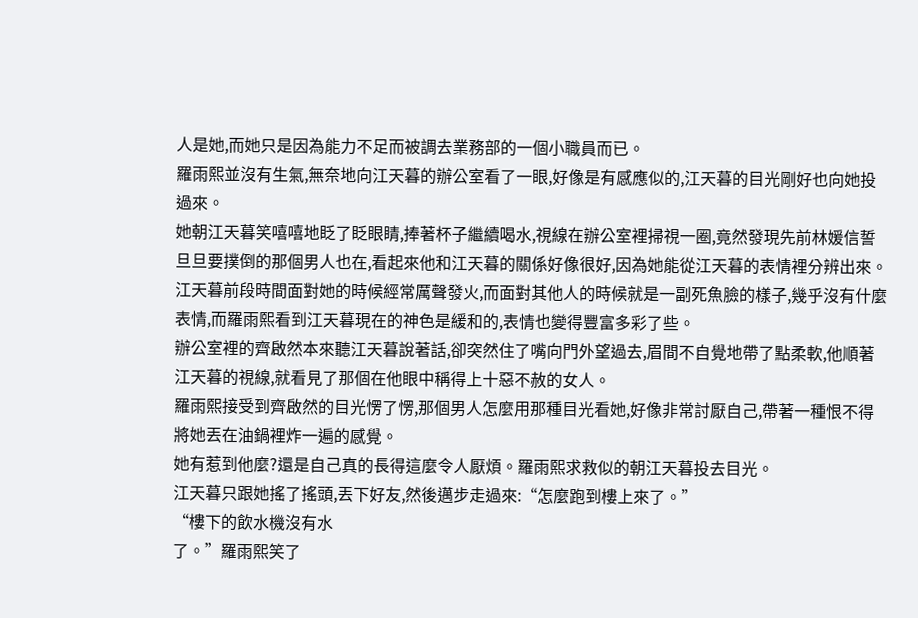人是她,而她只是因為能力不足而被調去業務部的一個小職員而已。
羅雨熙並沒有生氣,無奈地向江天暮的辦公室看了一眼,好像是有感應似的,江天暮的目光剛好也向她投過來。
她朝江天暮笑嘻嘻地眨了眨眼睛,捧著杯子繼續喝水,視線在辦公室裡掃視一圈,竟然發現先前林媛信誓旦旦要撲倒的那個男人也在,看起來他和江天暮的關係好像很好,因為她能從江天暮的表情裡分辨出來。
江天暮前段時間面對她的時候經常厲聲發火,而面對其他人的時候就是一副死魚臉的樣子,幾乎沒有什麼表情,而羅雨熙看到江天暮現在的神色是緩和的,表情也變得豐富多彩了些。
辦公室裡的齊啟然本來聽江天暮說著話,卻突然住了嘴向門外望過去,眉間不自覺地帶了點柔軟,他順著江天暮的視線,就看見了那個在他眼中稱得上十惡不赦的女人。
羅雨熙接受到齊啟然的目光愣了愣,那個男人怎麼用那種目光看她,好像非常討厭自己,帶著一種恨不得將她丟在油鍋裡炸一遍的感覺。
她有惹到他麼?還是自己真的長得這麼令人厭煩。羅雨熙求救似的朝江天暮投去目光。
江天暮只跟她搖了搖頭,丟下好友,然後邁步走過來:“怎麼跑到樓上來了。”
“樓下的飲水機沒有水
了。”羅雨熙笑了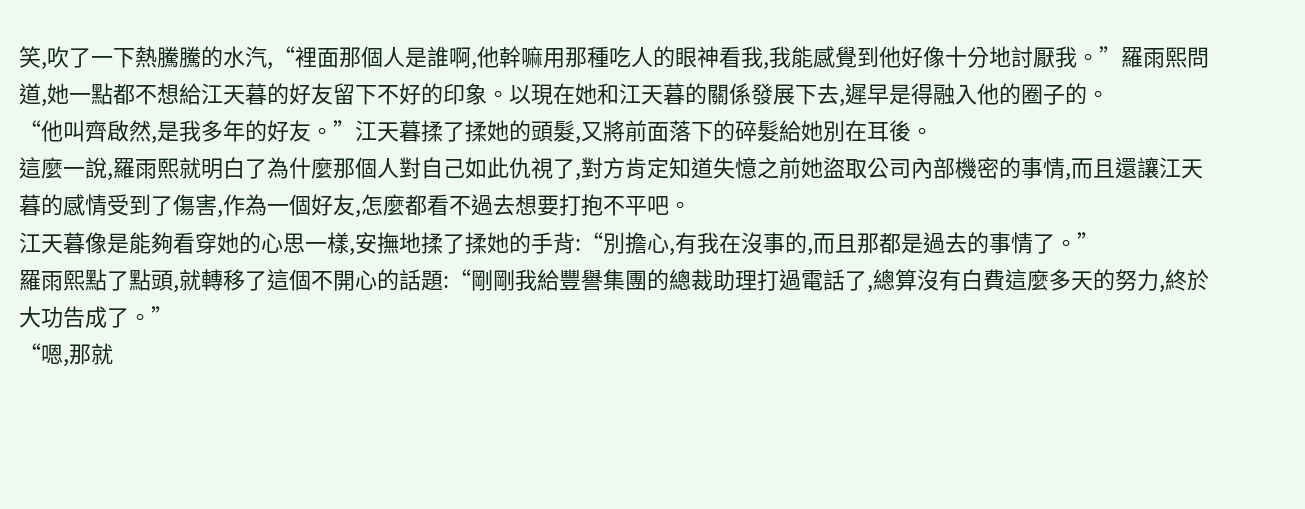笑,吹了一下熱騰騰的水汽,“裡面那個人是誰啊,他幹嘛用那種吃人的眼神看我,我能感覺到他好像十分地討厭我。”羅雨熙問道,她一點都不想給江天暮的好友留下不好的印象。以現在她和江天暮的關係發展下去,遲早是得融入他的圈子的。
“他叫齊啟然,是我多年的好友。”江天暮揉了揉她的頭髮,又將前面落下的碎髮給她別在耳後。
這麼一說,羅雨熙就明白了為什麼那個人對自己如此仇視了,對方肯定知道失憶之前她盜取公司內部機密的事情,而且還讓江天暮的感情受到了傷害,作為一個好友,怎麼都看不過去想要打抱不平吧。
江天暮像是能夠看穿她的心思一樣,安撫地揉了揉她的手背:“別擔心,有我在沒事的,而且那都是過去的事情了。”
羅雨熙點了點頭,就轉移了這個不開心的話題:“剛剛我給豐譽集團的總裁助理打過電話了,總算沒有白費這麼多天的努力,終於大功告成了。”
“嗯,那就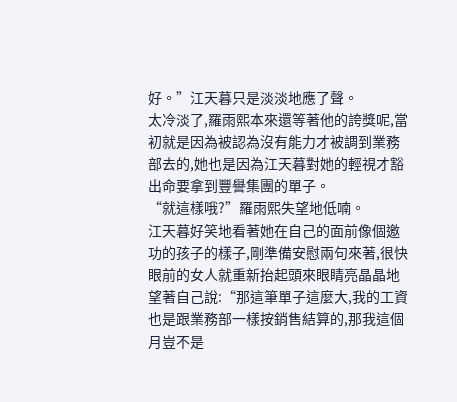好。”江天暮只是淡淡地應了聲。
太冷淡了,羅雨熙本來還等著他的誇獎呢,當初就是因為被認為沒有能力才被調到業務部去的,她也是因為江天暮對她的輕視才豁出命要拿到豐譽集團的單子。
“就這樣哦?”羅雨熙失望地低喃。
江天暮好笑地看著她在自己的面前像個邀功的孩子的樣子,剛準備安慰兩句來著,很快眼前的女人就重新抬起頭來眼睛亮晶晶地望著自己說:“那這筆單子這麼大,我的工資也是跟業務部一樣按銷售結算的,那我這個月豈不是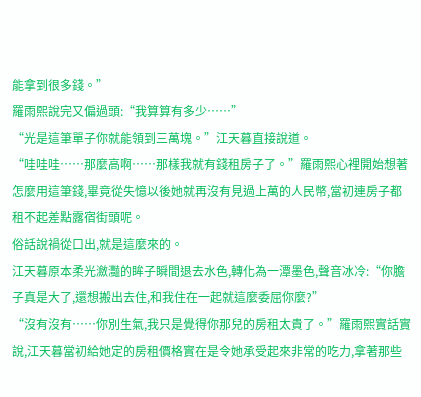能拿到很多錢。”
羅雨熙說完又偏過頭:“我算算有多少……”
“光是這筆單子你就能領到三萬塊。”江天暮直接說道。
“哇哇哇……那麼高啊……那樣我就有錢租房子了。”羅雨熙心裡開始想著怎麼用這筆錢,畢竟從失憶以後她就再沒有見過上萬的人民幣,當初連房子都租不起差點露宿街頭呢。
俗話說禍從口出,就是這麼來的。
江天暮原本柔光瀲灩的眸子瞬間退去水色,轉化為一潭墨色,聲音冰冷:“你膽子真是大了,還想搬出去住,和我住在一起就這麼委屈你麼?”
“沒有沒有……你別生氣,我只是覺得你那兒的房租太貴了。”羅雨熙實話實說,江天暮當初給她定的房租價格實在是令她承受起來非常的吃力,拿著那些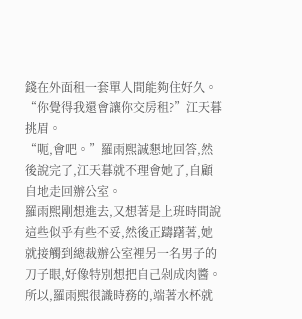錢在外面租一套單人間能夠住好久。
“你覺得我還會讓你交房租?”江天暮挑眉。
“呃,會吧。”羅雨熙誠懇地回答,然後說完了,江天暮就不理會她了,自顧自地走回辦公室。
羅雨熙剛想進去,又想著是上班時間說這些似乎有些不妥,然後正躊躇著,她就接觸到總裁辦公室裡另一名男子的刀子眼,好像特別想把自己剁成肉醬。
所以,羅雨熙很識時務的,端著水杯就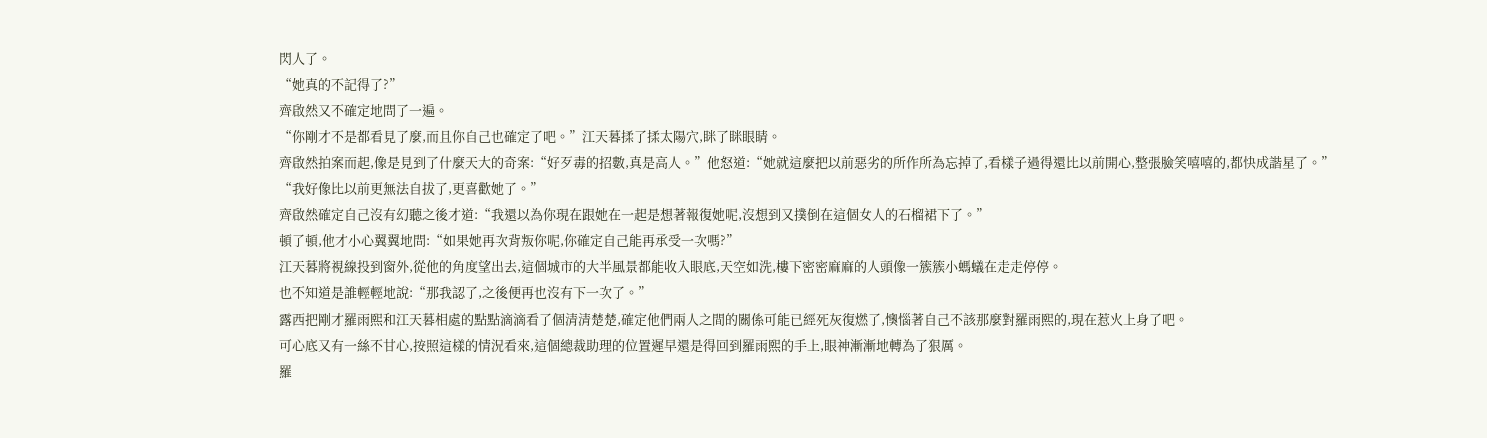閃人了。
“她真的不記得了?”
齊啟然又不確定地問了一遍。
“你剛才不是都看見了麼,而且你自己也確定了吧。”江天暮揉了揉太陽穴,眯了眯眼睛。
齊啟然拍案而起,像是見到了什麼天大的奇案:“好歹毒的招數,真是高人。”他怒道:“她就這麼把以前惡劣的所作所為忘掉了,看樣子過得還比以前開心,整張臉笑嘻嘻的,都快成諧星了。”
“我好像比以前更無法自拔了,更喜歡她了。”
齊啟然確定自己沒有幻聽之後才道:“我還以為你現在跟她在一起是想著報復她呢,沒想到又撲倒在這個女人的石榴裙下了。”
頓了頓,他才小心翼翼地問:“如果她再次背叛你呢,你確定自己能再承受一次嗎?”
江天暮將視線投到窗外,從他的角度望出去,這個城市的大半風景都能收入眼底,天空如洗,樓下密密麻麻的人頭像一簇簇小螞蟻在走走停停。
也不知道是誰輕輕地說:“那我認了,之後便再也沒有下一次了。”
露西把剛才羅雨熙和江天暮相處的點點滴滴看了個清清楚楚,確定他們兩人之間的關係可能已經死灰復燃了,懊惱著自己不該那麼對羅雨熙的,現在惹火上身了吧。
可心底又有一絲不甘心,按照這樣的情況看來,這個總裁助理的位置遲早還是得回到羅雨熙的手上,眼神漸漸地轉為了狠厲。
羅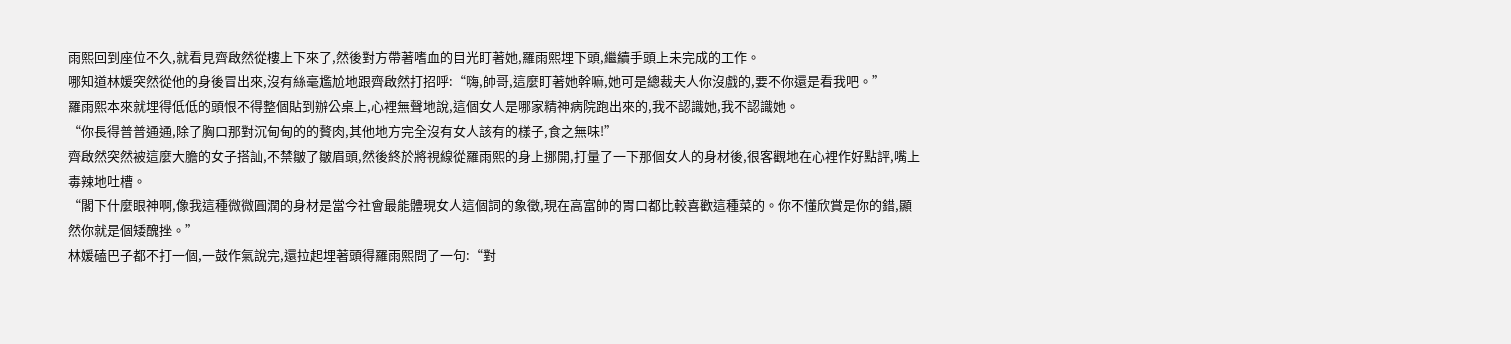雨熙回到座位不久,就看見齊啟然從樓上下來了,然後對方帶著嗜血的目光盯著她,羅雨熙埋下頭,繼續手頭上未完成的工作。
哪知道林媛突然從他的身後冒出來,沒有絲毫尷尬地跟齊啟然打招呼:“嗨,帥哥,這麼盯著她幹嘛,她可是總裁夫人你沒戲的,要不你還是看我吧。”
羅雨熙本來就埋得低低的頭恨不得整個貼到辦公桌上,心裡無聲地說,這個女人是哪家精神病院跑出來的,我不認識她,我不認識她。
“你長得普普通通,除了胸口那對沉甸甸的的贅肉,其他地方完全沒有女人該有的樣子,食之無味!”
齊啟然突然被這麼大膽的女子搭訕,不禁皺了皺眉頭,然後終於將視線從羅雨熙的身上挪開,打量了一下那個女人的身材後,很客觀地在心裡作好點評,嘴上毒辣地吐槽。
“閣下什麼眼神啊,像我這種微微圓潤的身材是當今社會最能體現女人這個詞的象徵,現在高富帥的胃口都比較喜歡這種菜的。你不懂欣賞是你的錯,顯然你就是個矮醜挫。”
林媛磕巴子都不打一個,一鼓作氣說完,還拉起埋著頭得羅雨熙問了一句:“對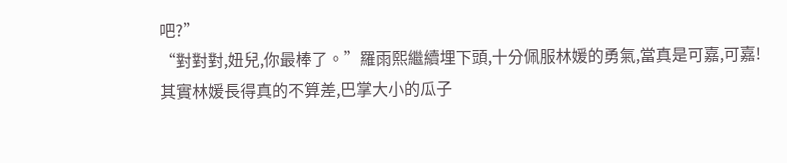吧?”
“對對對,妞兒,你最棒了。”羅雨熙繼續埋下頭,十分佩服林媛的勇氣,當真是可嘉,可嘉!
其實林媛長得真的不算差,巴掌大小的瓜子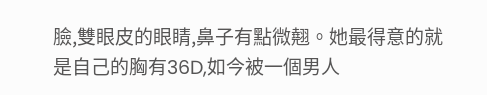臉,雙眼皮的眼睛,鼻子有點微翹。她最得意的就是自己的胸有36D,如今被一個男人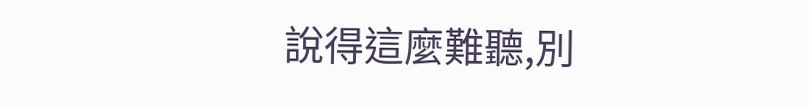說得這麼難聽,別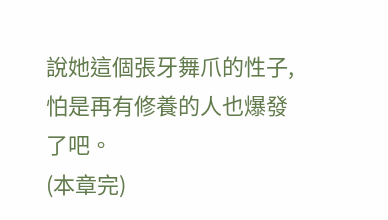說她這個張牙舞爪的性子,怕是再有修養的人也爆發了吧。
(本章完)